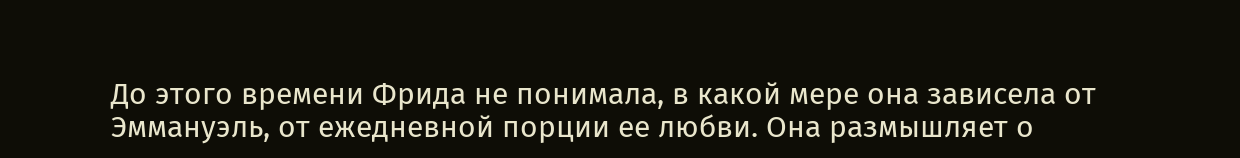До этого времени Фрида не понимала, в какой мере она зависела от Эммануэль, от ежедневной порции ее любви. Она размышляет о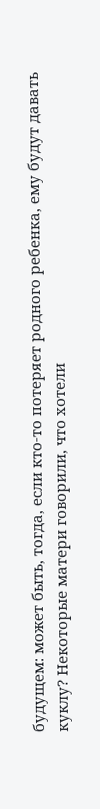будущем: может быть, тогда, если кто-то потеряет родного ребенка, ему будут давать куклу? Некоторые матери говорили, что хотели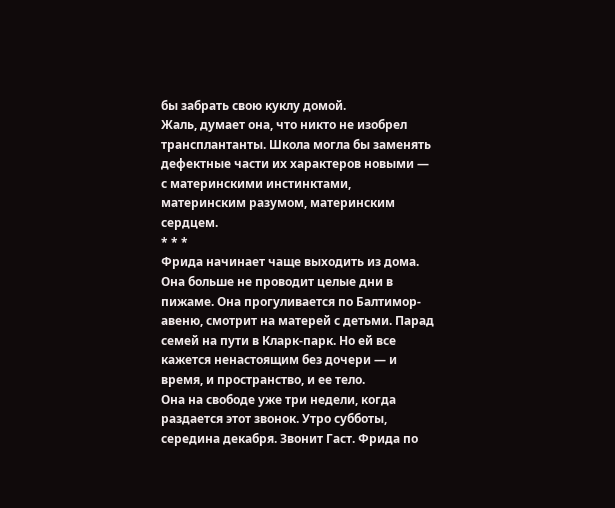бы забрать свою куклу домой.
Жаль, думает она, что никто не изобрел трансплантанты. Школа могла бы заменять дефектные части их характеров новыми — с материнскими инстинктами, материнским разумом, материнским сердцем.
* * *
Фрида начинает чаще выходить из дома. Она больше не проводит целые дни в пижаме. Она прогуливается по Балтимор-авеню, смотрит на матерей с детьми. Парад семей на пути в Кларк-парк. Но ей все кажется ненастоящим без дочери — и время, и пространство, и ее тело.
Она на свободе уже три недели, когда раздается этот звонок. Утро субботы, середина декабря. Звонит Гаст. Фрида по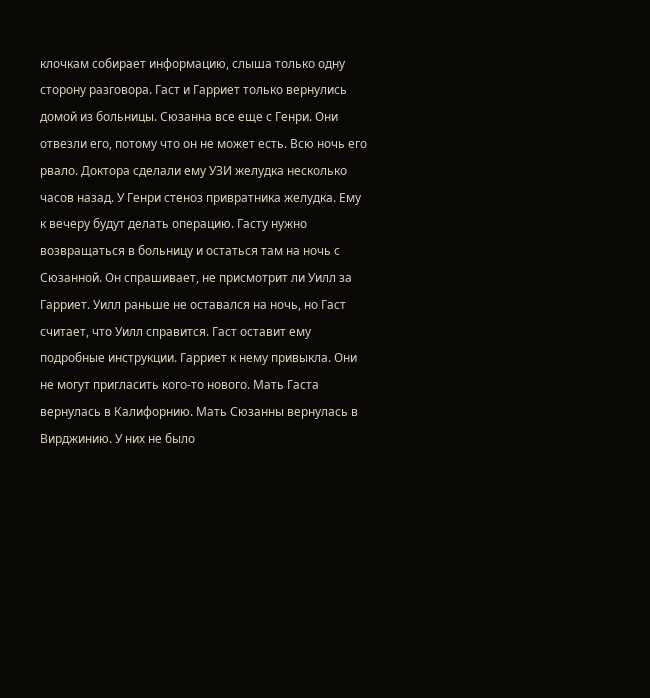клочкам собирает информацию, слыша только одну сторону разговора. Гаст и Гарриет только вернулись домой из больницы. Сюзанна все еще с Генри. Они отвезли его, потому что он не может есть. Всю ночь его рвало. Доктора сделали ему УЗИ желудка несколько часов назад. У Генри стеноз привратника желудка. Ему к вечеру будут делать операцию. Гасту нужно возвращаться в больницу и остаться там на ночь с Сюзанной. Он спрашивает, не присмотрит ли Уилл за Гарриет. Уилл раньше не оставался на ночь, но Гаст считает, что Уилл справится. Гаст оставит ему подробные инструкции. Гарриет к нему привыкла. Они не могут пригласить кого-то нового. Мать Гаста вернулась в Калифорнию. Мать Сюзанны вернулась в Вирджинию. У них не было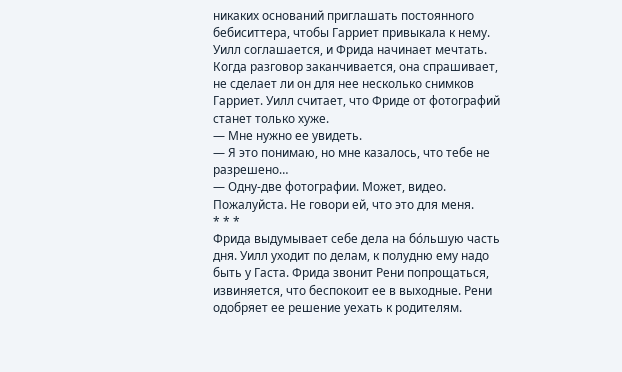никаких оснований приглашать постоянного бебиситтера, чтобы Гарриет привыкала к нему.
Уилл соглашается, и Фрида начинает мечтать. Когда разговор заканчивается, она спрашивает, не сделает ли он для нее несколько снимков Гарриет. Уилл считает, что Фриде от фотографий станет только хуже.
— Мне нужно ее увидеть.
— Я это понимаю, но мне казалось, что тебе не разрешено…
— Одну-две фотографии. Может, видео. Пожалуйста. Не говори ей, что это для меня.
* * *
Фрида выдумывает себе дела на бо́льшую часть дня. Уилл уходит по делам, к полудню ему надо быть у Гаста. Фрида звонит Рени попрощаться, извиняется, что беспокоит ее в выходные. Рени одобряет ее решение уехать к родителям.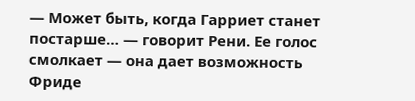— Может быть, когда Гарриет станет постарше… — говорит Рени. Ее голос смолкает — она дает возможность Фриде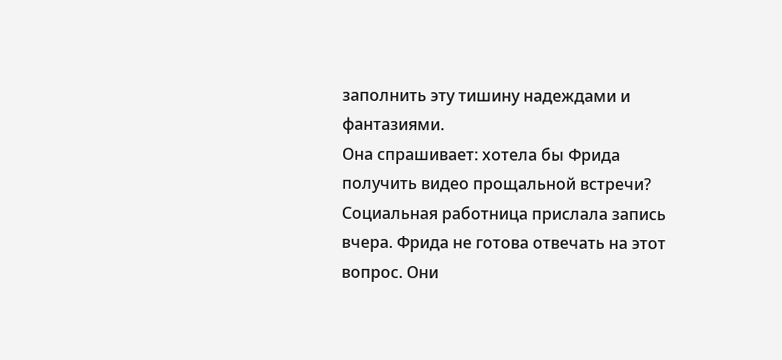заполнить эту тишину надеждами и фантазиями.
Она спрашивает: хотела бы Фрида получить видео прощальной встречи? Социальная работница прислала запись вчера. Фрида не готова отвечать на этот вопрос. Они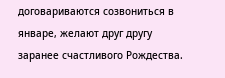договариваются созвониться в январе, желают друг другу заранее счастливого Рождества.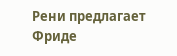Рени предлагает Фриде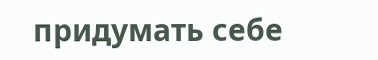придумать себе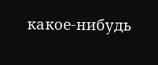какое-нибудь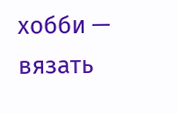хобби — вязать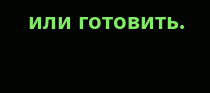или готовить.